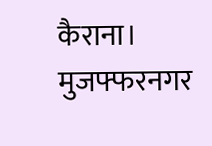कैराना। मुजफ्फरनगर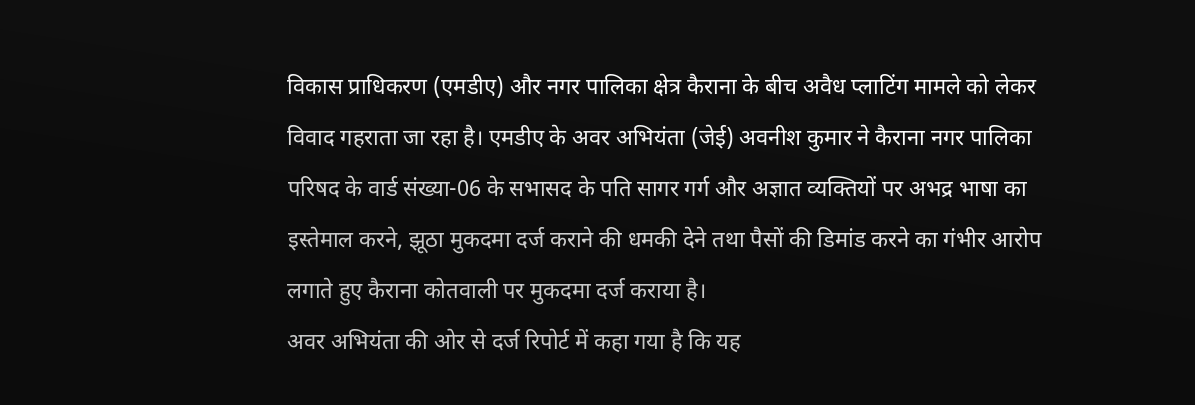विकास प्राधिकरण (एमडीए) और नगर पालिका क्षेत्र कैराना के बीच अवैध प्लाटिंग मामले को लेकर विवाद गहराता जा रहा है। एमडीए के अवर अभियंता (जेई) अवनीश कुमार ने कैराना नगर पालिका परिषद के वार्ड संख्या-06 के सभासद के पति सागर गर्ग और अज्ञात व्यक्तियों पर अभद्र भाषा का इस्तेमाल करने, झूठा मुकदमा दर्ज कराने की धमकी देने तथा पैसों की डिमांड करने का गंभीर आरोप लगाते हुए कैराना कोतवाली पर मुकदमा दर्ज कराया है।
अवर अभियंता की ओर से दर्ज रिपोर्ट में कहा गया है कि यह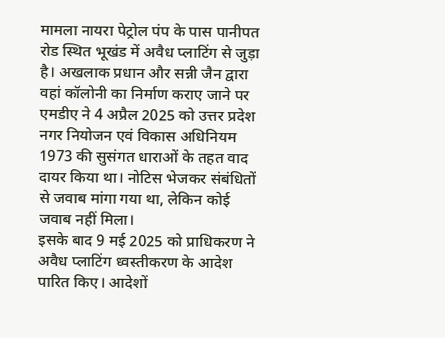मामला नायरा पेट्रोल पंप के पास पानीपत रोड स्थित भूखंड में अवैध प्लाटिंग से जुड़ा है। अखलाक प्रधान और सन्नी जैन द्वारा वहां कॉलोनी का निर्माण कराए जाने पर एमडीए ने 4 अप्रैल 2025 को उत्तर प्रदेश नगर नियोजन एवं विकास अधिनियम 1973 की सुसंगत धाराओं के तहत वाद दायर किया था। नोटिस भेजकर संबंधितों से जवाब मांगा गया था, लेकिन कोई जवाब नहीं मिला।
इसके बाद 9 मई 2025 को प्राधिकरण ने अवैध प्लाटिंग ध्वस्तीकरण के आदेश पारित किए। आदेशों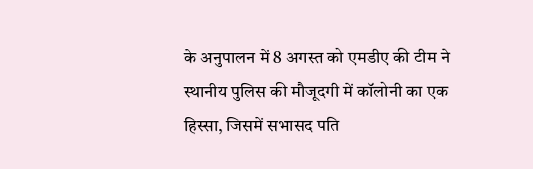के अनुपालन में 8 अगस्त को एमडीए की टीम ने स्थानीय पुलिस की मौजूदगी में कॉलोनी का एक हिस्सा, जिसमें सभासद पति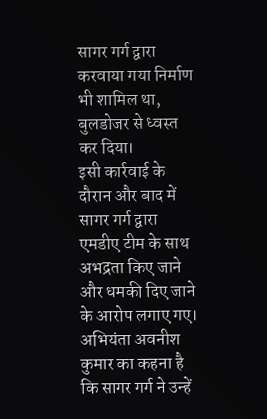सागर गर्ग द्वारा करवाया गया निर्माण भी शामिल था, बुलडोजर से ध्वस्त कर दिया।
इसी कार्रवाई के दौरान और बाद में सागर गर्ग द्वारा एमडीए टीम के साथ अभद्रता किए जाने और धमकी दिए जाने के आरोप लगाए गए। अभियंता अवनीश कुमार का कहना है कि सागर गर्ग ने उन्हें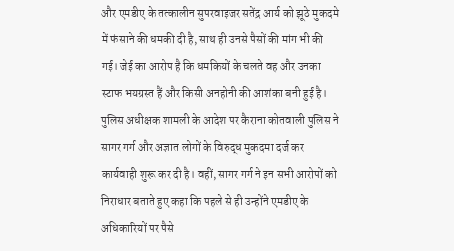और एमडीए के तत्कालीन सुपरवाइजर सतेंद्र आर्य को झूठे मुकदमे में फंसाने की धमकी दी है, साथ ही उनसे पैसों की मांग भी की गई। जेई का आरोप है कि धमकियों के चलते वह और उनका स्टाफ भयग्रस्त हैं और किसी अनहोनी की आशंका बनी हुई है।
पुलिस अधीक्षक शामली के आदेश पर कैराना कोतवाली पुलिस ने सागर गर्ग और अज्ञात लोगों के विरुद्ध मुकदमा दर्ज कर कार्यवाही शुरू कर दी है। वहीं, सागर गर्ग ने इन सभी आरोपों को निराधार बताते हुए कहा कि पहले से ही उन्होंने एमडीए के अधिकारियों पर पैसे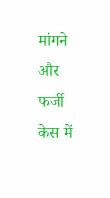मांगने और फर्जी केस में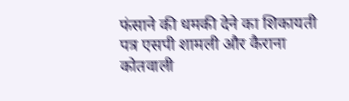फंसाने की धमकी देने का शिकायती पत्र एसपी शामली और कैराना कोतवाली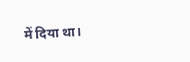में दिया था।